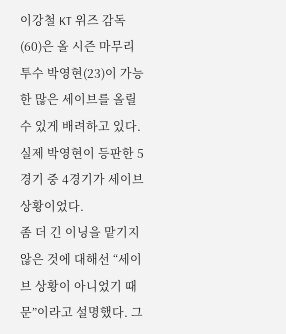이강철 KT 위즈 감독(60)은 올 시즌 마무리투수 박영현(23)이 가능한 많은 세이브를 올릴 수 있게 배려하고 있다. 실제 박영현이 등판한 5경기 중 4경기가 세이브 상황이었다.
좀 더 긴 이닝을 맡기지 않은 것에 대해선 “세이브 상황이 아니었기 때문”이라고 설명했다. 그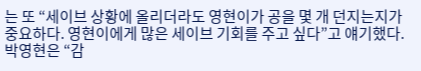는 또 “세이브 상황에 올리더라도 영현이가 공을 몇 개 던지는지가 중요하다. 영현이에게 많은 세이브 기회를 주고 싶다”고 얘기했다.
박영현은 “감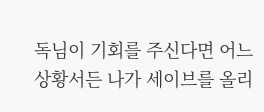독님이 기회를 주신다면 어느 상황서든 나가 세이브를 올리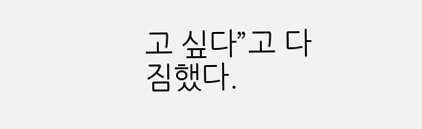고 싶다”고 다짐했다.